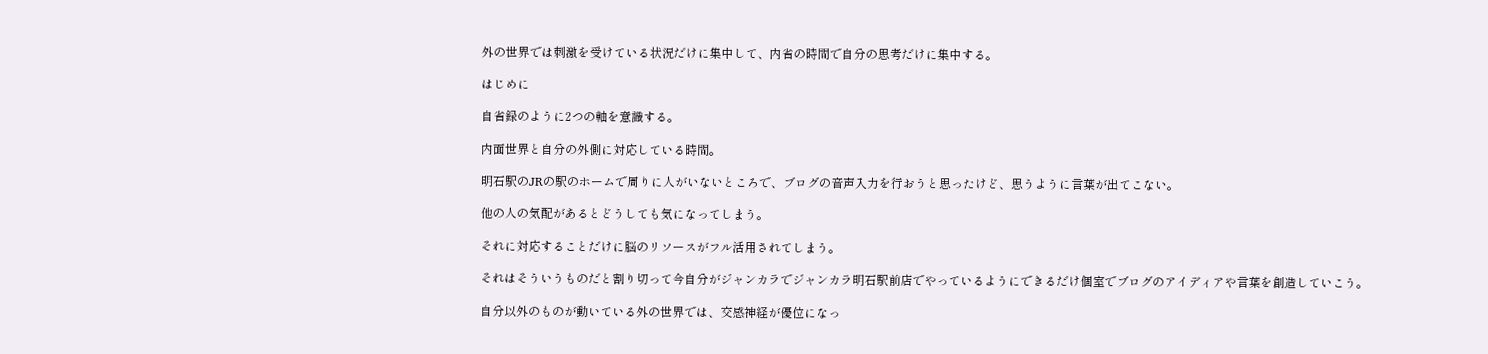外の世界では刺激を受けている状況だけに集中して、内省の時間で自分の思考だけに集中する。

はじめに

自省録のように2つの軸を意識する。

内面世界と自分の外側に対応している時間。

明石駅のJRの駅のホームで周りに人がいないところで、ブログの音声入力を行おうと思ったけど、思うように言葉が出てこない。

他の人の気配があるとどうしても気になってしまう。

それに対応することだけに脳のリソースがフル活用されてしまう。

それはそういうものだと割り切って今自分がジャンカラでジャンカラ明石駅前店でやっているようにできるだけ個室でブログのアイディアや言葉を創造していこう。

自分以外のものが動いている外の世界では、交感神経が優位になっ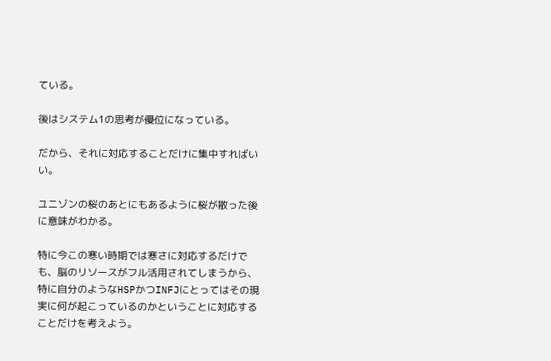ている。

後はシステム1の思考が優位になっている。

だから、それに対応することだけに集中すればいい。

ユニゾンの桜のあとにもあるように桜が散った後に意味がわかる。

特に今この寒い時期では寒さに対応するだけでも、脳のリソースがフル活用されてしまうから、特に自分のようなHSPかつINFJにとってはその現実に何が起こっているのかということに対応することだけを考えよう。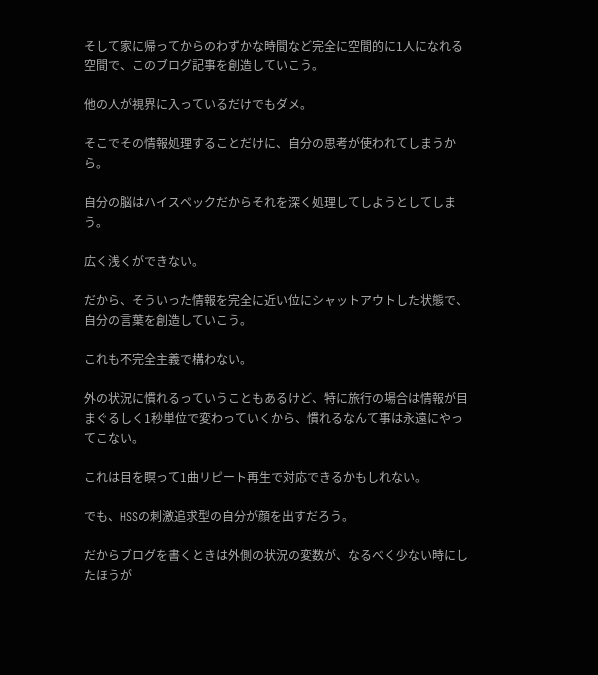そして家に帰ってからのわずかな時間など完全に空間的に1人になれる空間で、このブログ記事を創造していこう。

他の人が視界に入っているだけでもダメ。

そこでその情報処理することだけに、自分の思考が使われてしまうから。

自分の脳はハイスペックだからそれを深く処理してしようとしてしまう。

広く浅くができない。

だから、そういった情報を完全に近い位にシャットアウトした状態で、自分の言葉を創造していこう。

これも不完全主義で構わない。

外の状況に慣れるっていうこともあるけど、特に旅行の場合は情報が目まぐるしく1秒単位で変わっていくから、慣れるなんて事は永遠にやってこない。

これは目を瞑って1曲リピート再生で対応できるかもしれない。

でも、HSSの刺激追求型の自分が顔を出すだろう。

だからブログを書くときは外側の状況の変数が、なるべく少ない時にしたほうが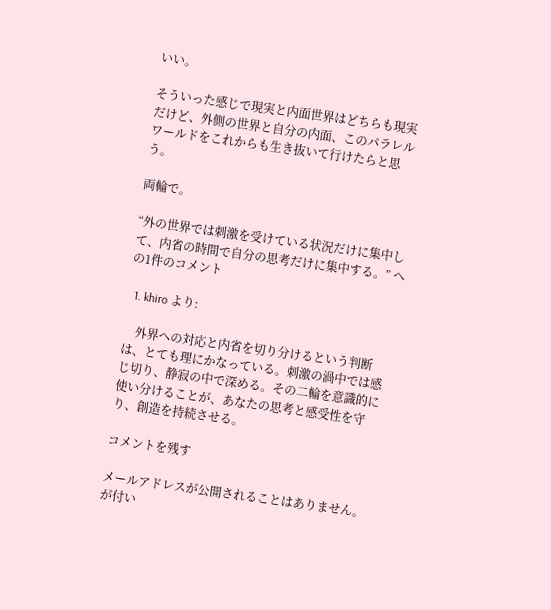いい。

そういった感じで現実と内面世界はどちらも現実だけど、外側の世界と自分の内面、このパラレルワールドをこれからも生き抜いて行けたらと思う。

両輪で。

“外の世界では刺激を受けている状況だけに集中して、内省の時間で自分の思考だけに集中する。” への1件のコメント

  1. khiro より:

    外界への対応と内省を切り分けるという判断は、とても理にかなっている。刺激の渦中では感じ切り、静寂の中で深める。その二輪を意識的に使い分けることが、あなたの思考と感受性を守り、創造を持続させる。

コメントを残す

メールアドレスが公開されることはありません。 が付い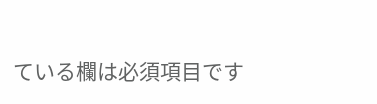ている欄は必須項目です